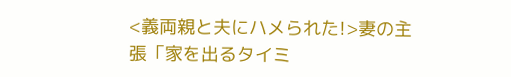<義両親と夫にハメられた!>妻の主張「家を出るタイミ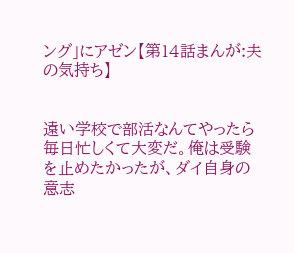ング」にアゼン【第14話まんが:夫の気持ち】


遠い学校で部活なんてやったら毎日忙しくて大変だ。俺は受験を止めたかったが、ダイ自身の意志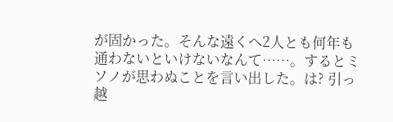が固かった。そんな遠くへ2人とも何年も通わないといけないなんて……。するとミソノが思わぬことを言い出した。は? 引っ越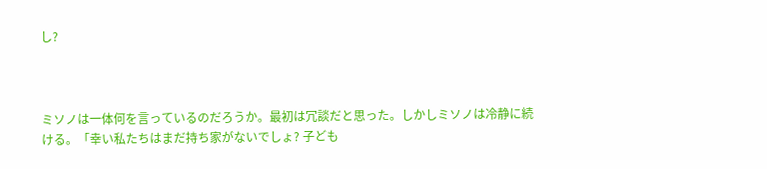し?



ミソノは一体何を言っているのだろうか。最初は冗談だと思った。しかしミソノは冷静に続ける。「幸い私たちはまだ持ち家がないでしょ? 子ども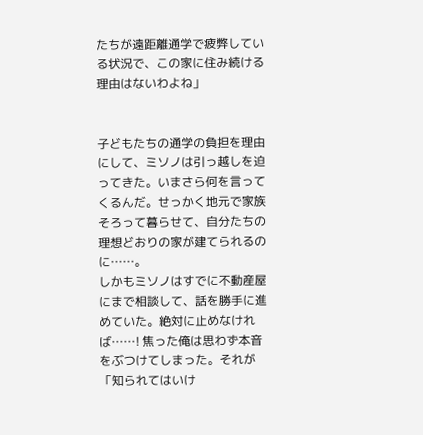たちが遠距離通学で疲弊している状況で、この家に住み続ける理由はないわよね」


子どもたちの通学の負担を理由にして、ミソノは引っ越しを迫ってきた。いまさら何を言ってくるんだ。せっかく地元で家族そろって暮らせて、自分たちの理想どおりの家が建てられるのに……。
しかもミソノはすでに不動産屋にまで相談して、話を勝手に進めていた。絶対に止めなければ……! 焦った俺は思わず本音をぶつけてしまった。それが「知られてはいけ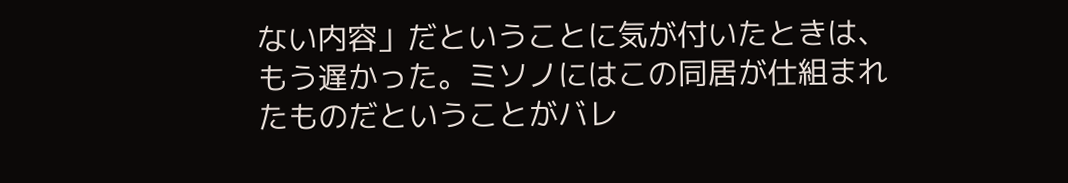ない内容」だということに気が付いたときは、もう遅かった。ミソノにはこの同居が仕組まれたものだということがバレ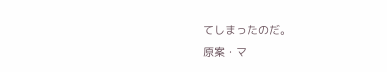てしまったのだ。
原案・マ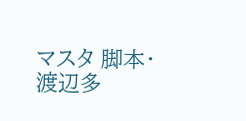マスタ 脚本・渡辺多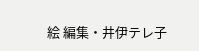絵 編集・井伊テレ子